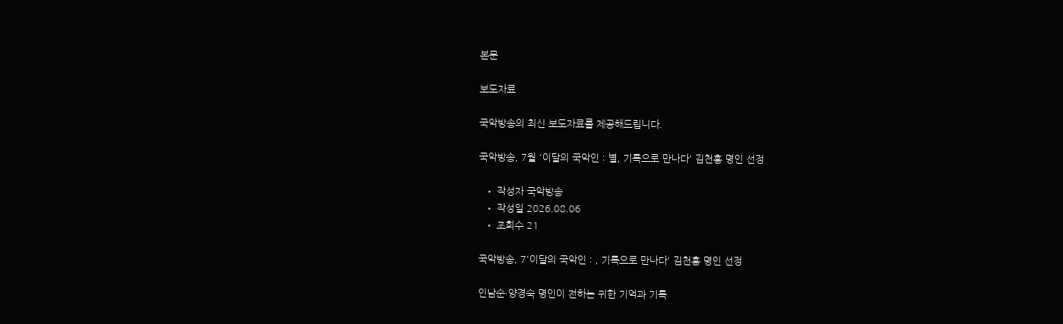본문

보도자료

국악방송의 최신 보도자료를 제공해드립니다.

국악방송, 7월 '이달의 국악인 : 별, 기록으로 만나다' 김천흥 명인 선정

  • 작성자 국악방송
  • 작성일 2026.08.06
  • 조회수 21

국악방송, 7'이달의 국악인 : , 기록으로 만나다' 김천흥 명인 선정

인남순·양경숙 명인이 전하는 귀한 기억과 기록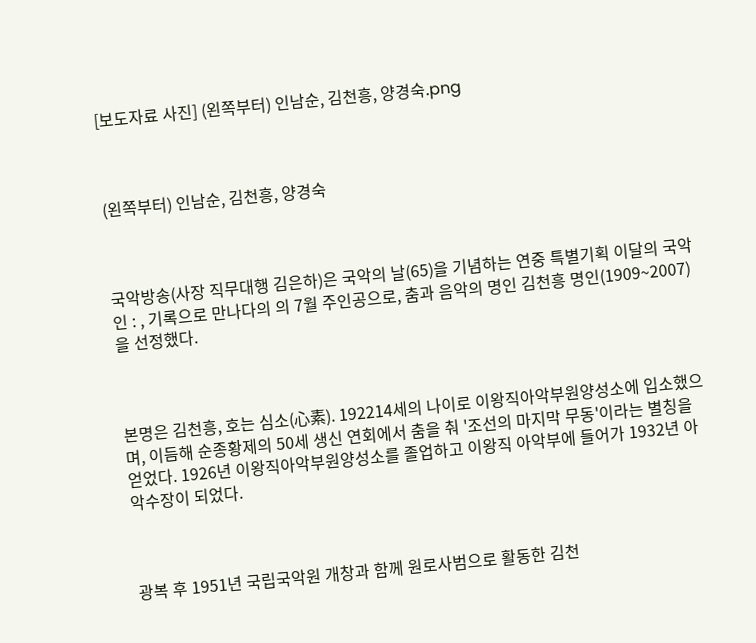[보도자료 사진] (왼쪽부터) 인남순, 김천흥, 양경숙.png



(왼쪽부터) 인남순, 김천흥, 양경숙



국악방송(사장 직무대행 김은하)은 국악의 날(65)을 기념하는 연중 특별기획 이달의 국악인 : , 기록으로 만나다의 의 7월 주인공으로, 춤과 음악의 명인 김천흥 명인(1909~2007)을 선정했다.



본명은 김천흥, 호는 심소(心素). 192214세의 나이로 이왕직아악부원양성소에 입소했으며, 이듬해 순종황제의 50세 생신 연회에서 춤을 춰 '조선의 마지막 무동'이라는 별칭을 얻었다. 1926년 이왕직아악부원양성소를 졸업하고 이왕직 아악부에 들어가 1932년 아악수장이 되었다.



광복 후 1951년 국립국악원 개창과 함께 원로사범으로 활동한 김천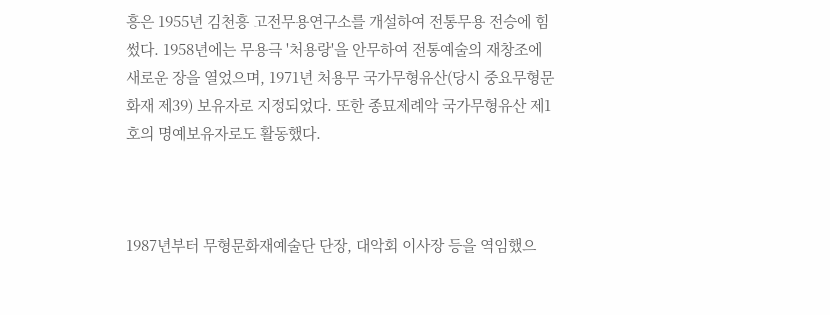흥은 1955년 김천흥 고전무용연구소를 개설하여 전통무용 전승에 힘썼다. 1958년에는 무용극 '처용랑'을 안무하여 전통예술의 재창조에 새로운 장을 열었으며, 1971년 처용무 국가무형유산(당시 중요무형문화재 제39) 보유자로 지정되었다. 또한 종묘제례악 국가무형유산 제1호의 명예보유자로도 활동했다.



1987년부터 무형문화재예술단 단장, 대악회 이사장 등을 역임했으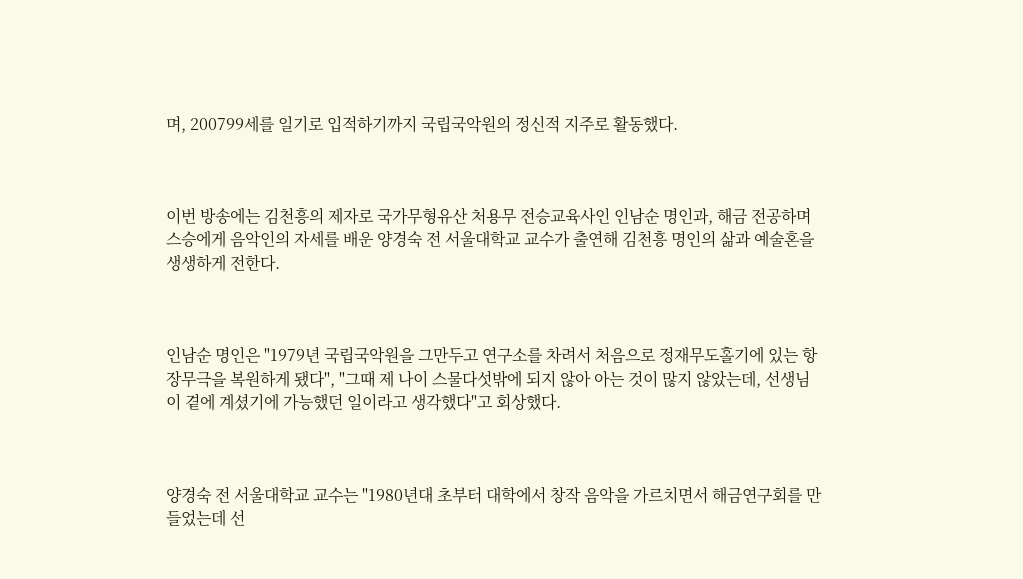며, 200799세를 일기로 입적하기까지 국립국악원의 정신적 지주로 활동했다.



이번 방송에는 김천흥의 제자로 국가무형유산 처용무 전승교육사인 인남순 명인과, 해금 전공하며 스승에게 음악인의 자세를 배운 양경숙 전 서울대학교 교수가 출연해 김천흥 명인의 삶과 예술혼을 생생하게 전한다.



인남순 명인은 "1979년 국립국악원을 그만두고 연구소를 차려서 처음으로 정재무도홀기에 있는 항장무극을 복원하게 됐다", "그때 제 나이 스물다섯밖에 되지 않아 아는 것이 많지 않았는데, 선생님이 곁에 계셨기에 가능했던 일이라고 생각했다"고 회상했다.



양경숙 전 서울대학교 교수는 "1980년대 초부터 대학에서 창작 음악을 가르치면서 해금연구회를 만들었는데 선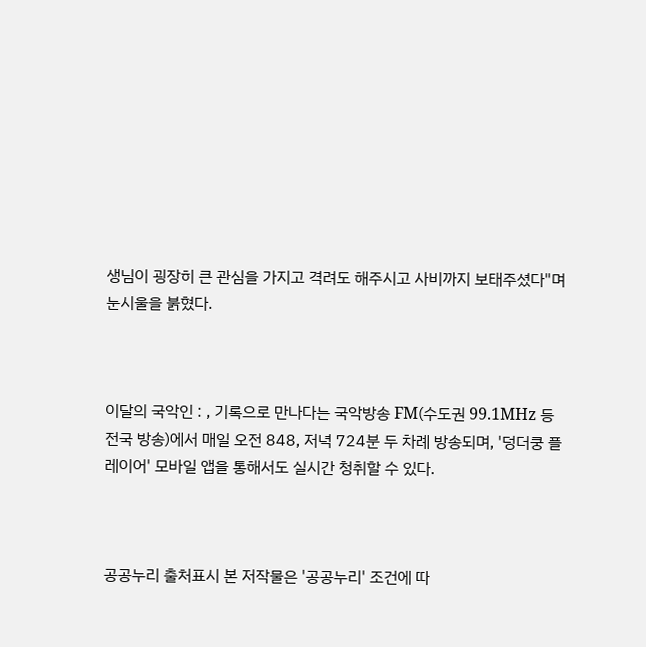생님이 굉장히 큰 관심을 가지고 격려도 해주시고 사비까지 보태주셨다"며 눈시울을 붉혔다.



이달의 국악인 : , 기록으로 만나다는 국악방송 FM(수도권 99.1MHz 등 전국 방송)에서 매일 오전 848, 저녁 724분 두 차례 방송되며, '덩더쿵 플레이어' 모바일 앱을 통해서도 실시간 청취할 수 있다.



공공누리 출처표시 본 저작물은 '공공누리' 조건에 따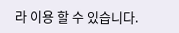라 이용 할 수 있습니다.